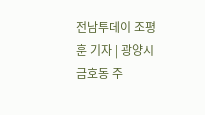전남투데이 조평훈 기자 | 광양시 금호동 주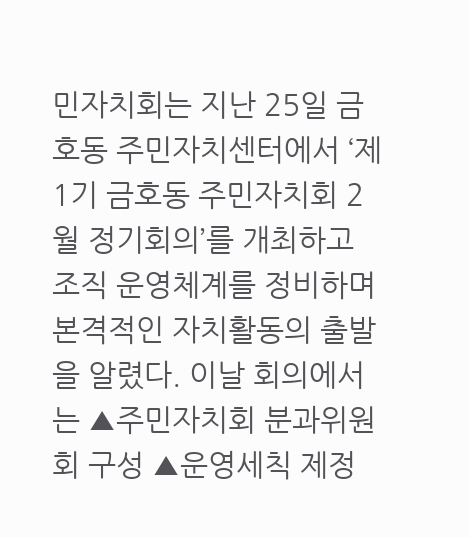민자치회는 지난 25일 금호동 주민자치센터에서 ‘제1기 금호동 주민자치회 2월 정기회의’를 개최하고 조직 운영체계를 정비하며 본격적인 자치활동의 출발을 알렸다. 이날 회의에서는 ▲주민자치회 분과위원회 구성 ▲운영세칙 제정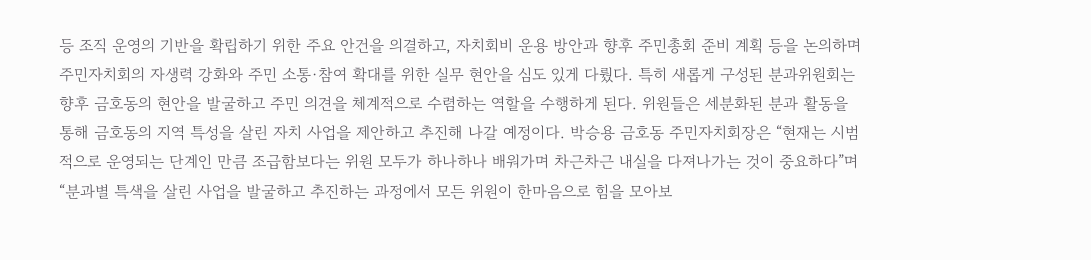등 조직 운영의 기반을 확립하기 위한 주요 안건을 의결하고, 자치회비 운용 방안과 향후 주민총회 준비 계획 등을 논의하며 주민자치회의 자생력 강화와 주민 소통·참여 확대를 위한 실무 현안을 심도 있게 다뤘다. 특히 새롭게 구성된 분과위원회는 향후 금호동의 현안을 발굴하고 주민 의견을 체계적으로 수렴하는 역할을 수행하게 된다. 위원들은 세분화된 분과 활동을 통해 금호동의 지역 특성을 살린 자치 사업을 제안하고 추진해 나갈 예정이다. 박승용 금호동 주민자치회장은 “현재는 시범적으로 운영되는 단계인 만큼 조급함보다는 위원 모두가 하나하나 배워가며 차근차근 내실을 다져나가는 것이 중요하다”며 “분과별 특색을 살린 사업을 발굴하고 추진하는 과정에서 모든 위원이 한마음으로 힘을 모아보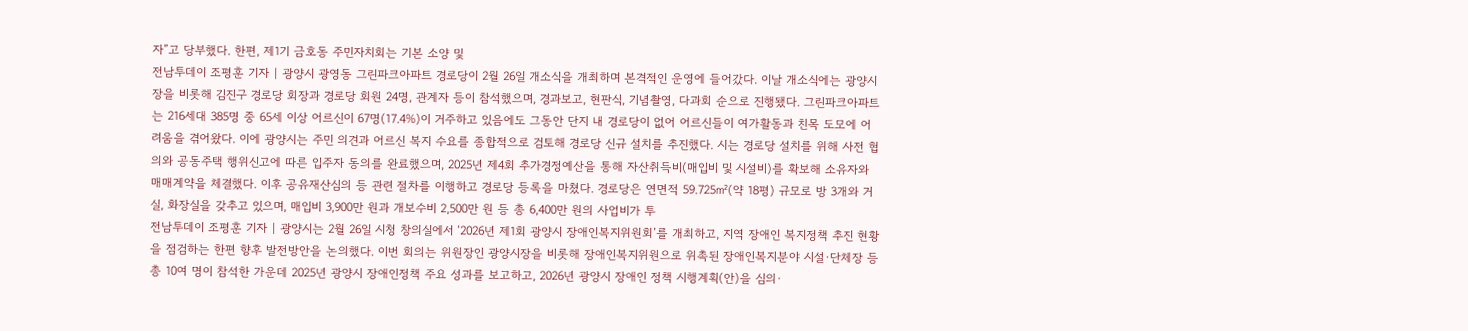자”고 당부했다. 한편, 제1기 금호동 주민자치회는 기본 소양 및
전남투데이 조평훈 기자 | 광양시 광영동 그린파크아파트 경로당이 2월 26일 개소식을 개최하며 본격적인 운영에 들어갔다. 이날 개소식에는 광양시장을 비롯해 김진구 경로당 회장과 경로당 회원 24명, 관계자 등이 참석했으며, 경과보고, 현판식, 기념촬영, 다과회 순으로 진행됐다. 그린파크아파트는 216세대 385명 중 65세 이상 어르신이 67명(17.4%)이 거주하고 있음에도 그동안 단지 내 경로당이 없어 어르신들이 여가활동과 친목 도모에 어려움을 겪어왔다. 이에 광양시는 주민 의견과 어르신 복지 수요를 종합적으로 검토해 경로당 신규 설치를 추진했다. 시는 경로당 설치를 위해 사전 협의와 공동주택 행위신고에 따른 입주자 동의를 완료했으며, 2025년 제4회 추가경정예산을 통해 자산취득비(매입비 및 시설비)를 확보해 소유자와 매매계약을 체결했다. 이후 공유재산심의 등 관련 절차를 이행하고 경로당 등록을 마쳤다. 경로당은 연면적 59.725㎡(약 18평) 규모로 방 3개와 거실, 화장실을 갖추고 있으며, 매입비 3,900만 원과 개보수비 2,500만 원 등 총 6,400만 원의 사업비가 투
전남투데이 조평훈 기자 | 광양시는 2월 26일 시청 창의실에서 ‘2026년 제1회 광양시 장애인복지위원회’를 개최하고, 지역 장애인 복지정책 추진 현황을 점검하는 한편 향후 발전방안을 논의했다. 이번 회의는 위원장인 광양시장을 비롯해 장애인복지위원으로 위촉된 장애인복지분야 시설·단체장 등 총 10여 명이 참석한 가운데 2025년 광양시 장애인정책 주요 성과를 보고하고, 2026년 광양시 장애인 정책 시행계획(안)을 심의·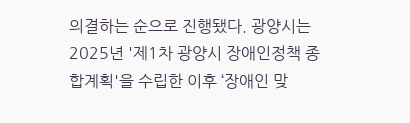의결하는 순으로 진행됐다. 광양시는 2025년 '제1차 광양시 장애인정책 종합계획'을 수립한 이후 ‘장애인 맞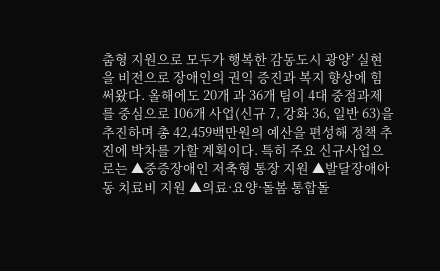춤형 지원으로 모두가 행복한 감동도시 광양’ 실현을 비전으로 장애인의 권익 증진과 복지 향상에 힘써왔다. 올해에도 20개 과 36개 팀이 4대 중점과제를 중심으로 106개 사업(신규 7, 강화 36, 일반 63)을 추진하며 총 42,459백만원의 예산을 편성해 정책 추진에 박차를 가할 계획이다. 특히 주요 신규사업으로는 ▲중증장애인 저축형 통장 지원 ▲발달장애아동 치료비 지원 ▲의료·요양·돌봄 통합돌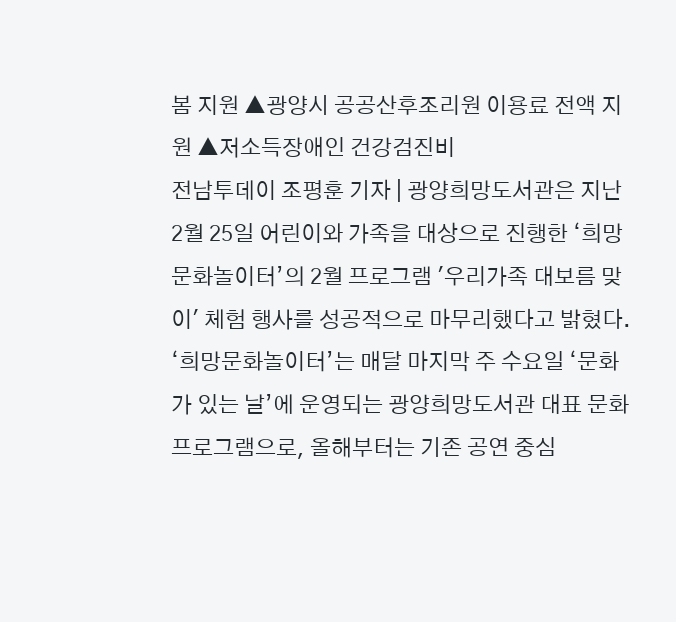봄 지원 ▲광양시 공공산후조리원 이용료 전액 지원 ▲저소득장애인 건강검진비
전남투데이 조평훈 기자 | 광양희망도서관은 지난 2월 25일 어린이와 가족을 대상으로 진행한 ‘희망문화놀이터’의 2월 프로그램 '우리가족 대보름 맞이' 체험 행사를 성공적으로 마무리했다고 밝혔다. ‘희망문화놀이터’는 매달 마지막 주 수요일 ‘문화가 있는 날’에 운영되는 광양희망도서관 대표 문화 프로그램으로, 올해부터는 기존 공연 중심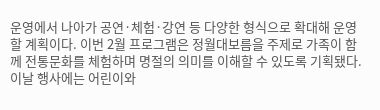운영에서 나아가 공연·체험·강연 등 다양한 형식으로 확대해 운영할 계획이다. 이번 2월 프로그램은 정월대보름을 주제로 가족이 함께 전통문화를 체험하며 명절의 의미를 이해할 수 있도록 기획됐다. 이날 행사에는 어린이와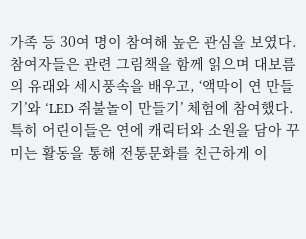가족 등 30여 명이 참여해 높은 관심을 보였다. 참여자들은 관련 그림책을 함께 읽으며 대보름의 유래와 세시풍속을 배우고, ‘액막이 연 만들기’와 ‘LED 쥐불놀이 만들기’ 체험에 참여했다. 특히 어린이들은 연에 캐릭터와 소원을 담아 꾸미는 활동을 통해 전통문화를 친근하게 이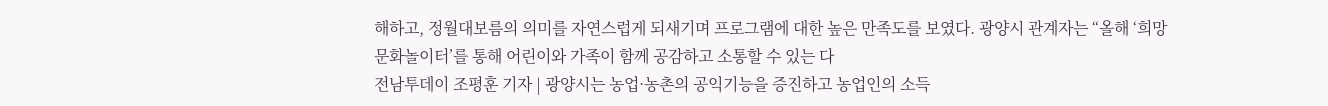해하고, 정월대보름의 의미를 자연스럽게 되새기며 프로그램에 대한 높은 만족도를 보였다. 광양시 관계자는 “올해 ‘희망문화놀이터’를 통해 어린이와 가족이 함께 공감하고 소통할 수 있는 다
전남투데이 조평훈 기자 | 광양시는 농업·농촌의 공익기능을 증진하고 농업인의 소득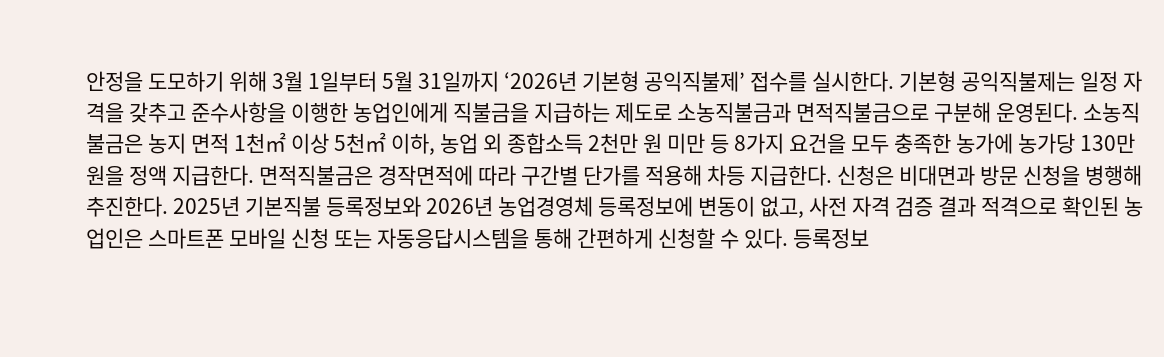안정을 도모하기 위해 3월 1일부터 5월 31일까지 ‘2026년 기본형 공익직불제’ 접수를 실시한다. 기본형 공익직불제는 일정 자격을 갖추고 준수사항을 이행한 농업인에게 직불금을 지급하는 제도로 소농직불금과 면적직불금으로 구분해 운영된다. 소농직불금은 농지 면적 1천㎡ 이상 5천㎡ 이하, 농업 외 종합소득 2천만 원 미만 등 8가지 요건을 모두 충족한 농가에 농가당 130만 원을 정액 지급한다. 면적직불금은 경작면적에 따라 구간별 단가를 적용해 차등 지급한다. 신청은 비대면과 방문 신청을 병행해 추진한다. 2025년 기본직불 등록정보와 2026년 농업경영체 등록정보에 변동이 없고, 사전 자격 검증 결과 적격으로 확인된 농업인은 스마트폰 모바일 신청 또는 자동응답시스템을 통해 간편하게 신청할 수 있다. 등록정보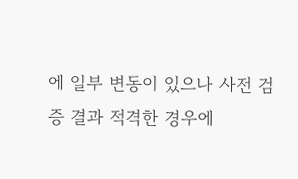에 일부 변동이 있으나 사전 검증 결과 적격한 경우에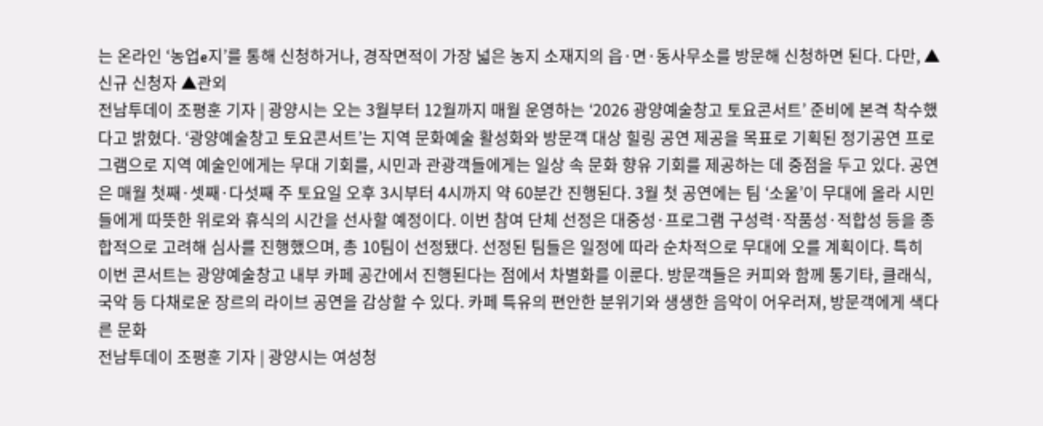는 온라인 ‘농업e지’를 통해 신청하거나, 경작면적이 가장 넓은 농지 소재지의 읍·면·동사무소를 방문해 신청하면 된다. 다만, ▲신규 신청자 ▲관외
전남투데이 조평훈 기자 | 광양시는 오는 3월부터 12월까지 매월 운영하는 ‘2026 광양예술창고 토요콘서트’ 준비에 본격 착수했다고 밝혔다. ‘광양예술창고 토요콘서트’는 지역 문화예술 활성화와 방문객 대상 힐링 공연 제공을 목표로 기획된 정기공연 프로그램으로 지역 예술인에게는 무대 기회를, 시민과 관광객들에게는 일상 속 문화 향유 기회를 제공하는 데 중점을 두고 있다. 공연은 매월 첫째·셋째·다섯째 주 토요일 오후 3시부터 4시까지 약 60분간 진행된다. 3월 첫 공연에는 팀 ‘소울’이 무대에 올라 시민들에게 따뜻한 위로와 휴식의 시간을 선사할 예정이다. 이번 참여 단체 선정은 대중성·프로그램 구성력·작품성·적합성 등을 종합적으로 고려해 심사를 진행했으며, 총 10팀이 선정됐다. 선정된 팀들은 일정에 따라 순차적으로 무대에 오를 계획이다. 특히 이번 콘서트는 광양예술창고 내부 카페 공간에서 진행된다는 점에서 차별화를 이룬다. 방문객들은 커피와 함께 통기타, 클래식, 국악 등 다채로운 장르의 라이브 공연을 감상할 수 있다. 카페 특유의 편안한 분위기와 생생한 음악이 어우러져, 방문객에게 색다른 문화
전남투데이 조평훈 기자 | 광양시는 여성청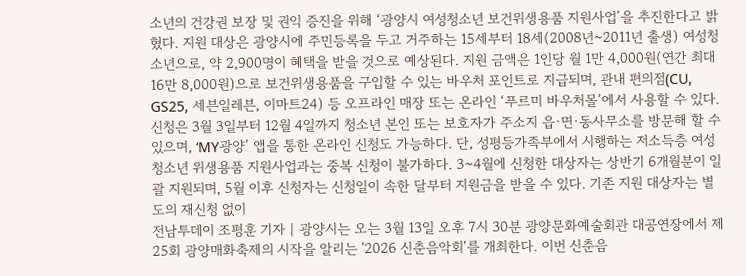소년의 건강권 보장 및 권익 증진을 위해 ‘광양시 여성청소년 보건위생용품 지원사업’을 추진한다고 밝혔다. 지원 대상은 광양시에 주민등록을 두고 거주하는 15세부터 18세(2008년~2011년 출생) 여성청소년으로, 약 2,900명이 혜택을 받을 것으로 예상된다. 지원 금액은 1인당 월 1만 4,000원(연간 최대 16만 8,000원)으로 보건위생용품을 구입할 수 있는 바우처 포인트로 지급되며, 관내 편의점(CU, GS25, 세븐일레븐, 이마트24) 등 오프라인 매장 또는 온라인 ‘푸르미 바우처몰’에서 사용할 수 있다. 신청은 3월 3일부터 12월 4일까지 청소년 본인 또는 보호자가 주소지 읍·면·동사무소를 방문해 할 수 있으며, ‘MY광양’ 앱을 통한 온라인 신청도 가능하다. 단, 성평등가족부에서 시행하는 저소득층 여성청소년 위생용품 지원사업과는 중복 신청이 불가하다. 3~4월에 신청한 대상자는 상반기 6개월분이 일괄 지원되며, 5월 이후 신청자는 신청일이 속한 달부터 지원금을 받을 수 있다. 기존 지원 대상자는 별도의 재신청 없이
전남투데이 조평훈 기자 | 광양시는 오는 3월 13일 오후 7시 30분 광양문화예술회관 대공연장에서 제25회 광양매화축제의 시작을 알리는 '2026 신춘음악회'를 개최한다. 이번 신춘음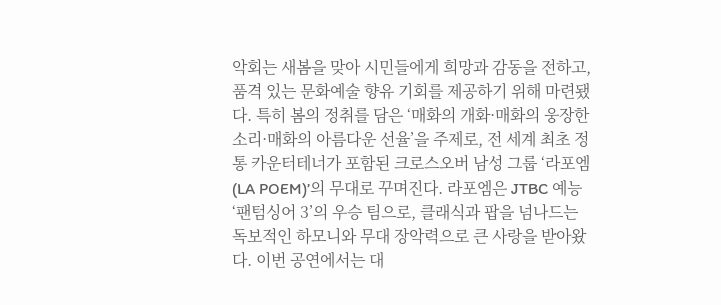악회는 새봄을 맞아 시민들에게 희망과 감동을 전하고, 품격 있는 문화예술 향유 기회를 제공하기 위해 마련됐다. 특히 봄의 정취를 담은 ‘매화의 개화·매화의 웅장한 소리·매화의 아름다운 선율’을 주제로, 전 세계 최초 정통 카운터테너가 포함된 크로스오버 남성 그룹 ‘라포엠(LA POEM)’의 무대로 꾸며진다. 라포엠은 JTBC 예능 ‘팬텀싱어 3’의 우승 팀으로, 클래식과 팝을 넘나드는 독보적인 하모니와 무대 장악력으로 큰 사랑을 받아왔다. 이번 공연에서는 대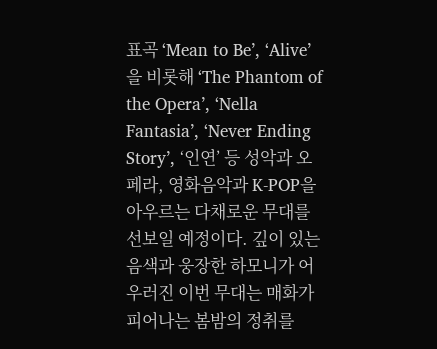표곡 ‘Mean to Be’, ‘Alive’을 비롯해 ‘The Phantom of the Opera’, ‘Nella Fantasia’, ‘Never Ending Story’, ‘인연’ 등 성악과 오페라, 영화음악과 K-POP을 아우르는 다채로운 무대를 선보일 예정이다. 깊이 있는 음색과 웅장한 하모니가 어우러진 이번 무대는 매화가 피어나는 봄밤의 정취를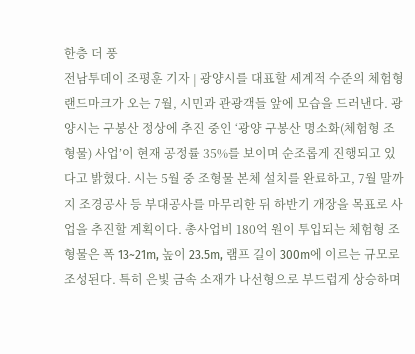한층 더 풍
전남투데이 조평훈 기자 | 광양시를 대표할 세계적 수준의 체험형 랜드마크가 오는 7월, 시민과 관광객들 앞에 모습을 드러낸다. 광양시는 구봉산 정상에 추진 중인 ‘광양 구봉산 명소화(체험형 조형물) 사업’이 현재 공정률 35%를 보이며 순조롭게 진행되고 있다고 밝혔다. 시는 5월 중 조형물 본체 설치를 완료하고, 7월 말까지 조경공사 등 부대공사를 마무리한 뒤 하반기 개장을 목표로 사업을 추진할 계획이다. 총사업비 180억 원이 투입되는 체험형 조형물은 폭 13~21m, 높이 23.5m, 램프 길이 300m에 이르는 규모로 조성된다. 특히 은빛 금속 소재가 나선형으로 부드럽게 상승하며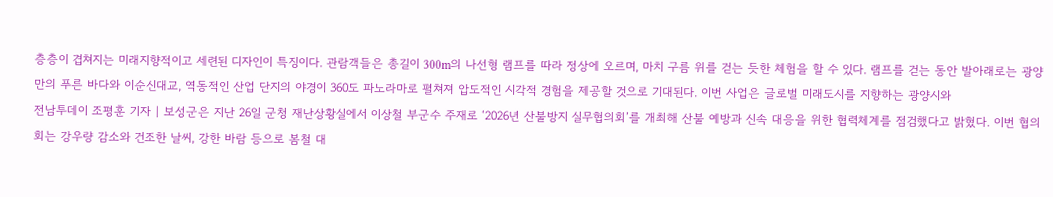층층이 겹쳐지는 미래지향적이고 세련된 디자인이 특징이다. 관람객들은 총길이 300m의 나선형 램프를 따라 정상에 오르며, 마치 구름 위를 걷는 듯한 체험을 할 수 있다. 램프를 걷는 동안 발아래로는 광양만의 푸른 바다와 이순신대교, 역동적인 산업 단지의 야경이 360도 파노라마로 펼쳐져 압도적인 시각적 경험을 제공할 것으로 기대된다. 이번 사업은 글로벌 미래도시를 지향하는 광양시와
전남투데이 조평훈 기자 | 보성군은 지난 26일 군청 재난상황실에서 이상철 부군수 주재로 ‘2026년 산불방지 실무협의회’를 개최해 산불 예방과 신속 대응을 위한 협력체계를 점검했다고 밝혔다. 이번 협의회는 강우량 감소와 건조한 날씨, 강한 바람 등으로 봄철 대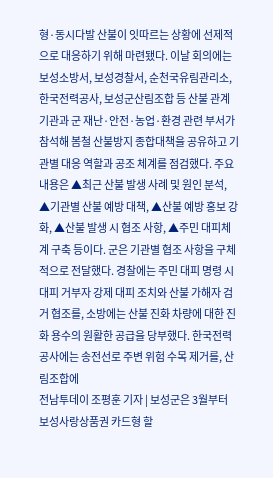형·동시다발 산불이 잇따르는 상황에 선제적으로 대응하기 위해 마련됐다. 이날 회의에는 보성소방서, 보성경찰서, 순천국유림관리소, 한국전력공사, 보성군산림조합 등 산불 관계기관과 군 재난·안전·농업·환경 관련 부서가 참석해 봄철 산불방지 종합대책을 공유하고 기관별 대응 역할과 공조 체계를 점검했다. 주요 내용은 ▲최근 산불 발생 사례 및 원인 분석, ▲기관별 산불 예방 대책, ▲산불 예방 홍보 강화, ▲산불 발생 시 협조 사항, ▲주민 대피체계 구축 등이다. 군은 기관별 협조 사항을 구체적으로 전달했다. 경찰에는 주민 대피 명령 시 대피 거부자 강제 대피 조치와 산불 가해자 검거 협조를, 소방에는 산불 진화 차량에 대한 진화 용수의 원활한 공급을 당부했다. 한국전력공사에는 송전선로 주변 위험 수목 제거를, 산림조합에
전남투데이 조평훈 기자 | 보성군은 3월부터 보성사랑상품권 카드형 할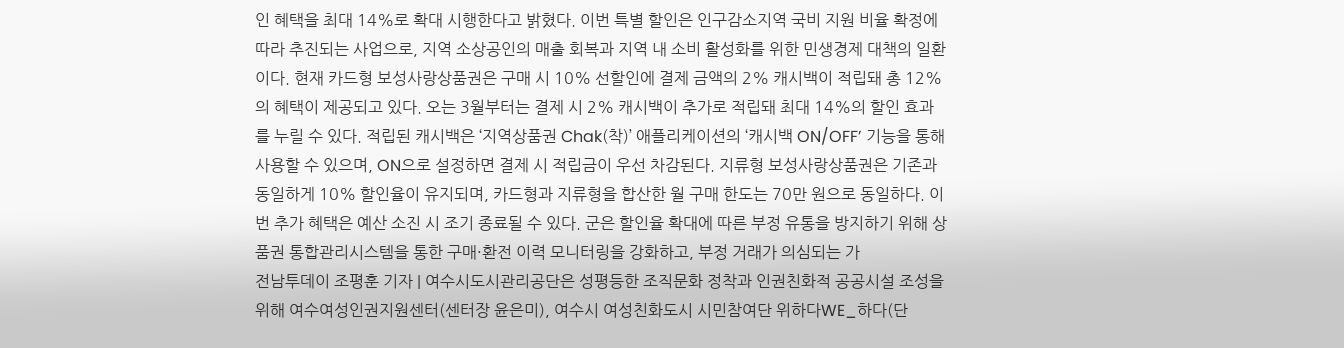인 혜택을 최대 14%로 확대 시행한다고 밝혔다. 이번 특별 할인은 인구감소지역 국비 지원 비율 확정에 따라 추진되는 사업으로, 지역 소상공인의 매출 회복과 지역 내 소비 활성화를 위한 민생경제 대책의 일환이다. 현재 카드형 보성사랑상품권은 구매 시 10% 선할인에 결제 금액의 2% 캐시백이 적립돼 총 12%의 혜택이 제공되고 있다. 오는 3월부터는 결제 시 2% 캐시백이 추가로 적립돼 최대 14%의 할인 효과를 누릴 수 있다. 적립된 캐시백은 ‘지역상품권 Chak(착)’ 애플리케이션의 ‘캐시백 ON/OFF’ 기능을 통해 사용할 수 있으며, ON으로 설정하면 결제 시 적립금이 우선 차감된다. 지류형 보성사랑상품권은 기존과 동일하게 10% 할인율이 유지되며, 카드형과 지류형을 합산한 월 구매 한도는 70만 원으로 동일하다. 이번 추가 혜택은 예산 소진 시 조기 종료될 수 있다. 군은 할인율 확대에 따른 부정 유통을 방지하기 위해 상품권 통합관리시스템을 통한 구매·환전 이력 모니터링을 강화하고, 부정 거래가 의심되는 가
전남투데이 조평훈 기자 | 여수시도시관리공단은 성평등한 조직문화 정착과 인권친화적 공공시설 조성을 위해 여수여성인권지원센터(센터장 윤은미), 여수시 여성친화도시 시민참여단 위하다WE_하다(단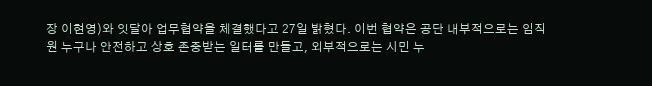장 이현영)와 잇달아 업무협약을 체결했다고 27일 밝혔다. 이번 협약은 공단 내부적으로는 임직원 누구나 안전하고 상호 존중받는 일터를 만들고, 외부적으로는 시민 누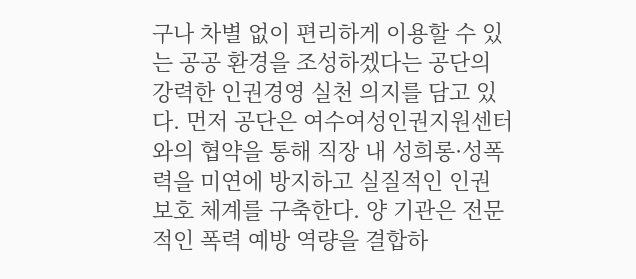구나 차별 없이 편리하게 이용할 수 있는 공공 환경을 조성하겠다는 공단의 강력한 인권경영 실천 의지를 담고 있다. 먼저 공단은 여수여성인권지원센터와의 협약을 통해 직장 내 성희롱·성폭력을 미연에 방지하고 실질적인 인권 보호 체계를 구축한다. 양 기관은 전문적인 폭력 예방 역량을 결합하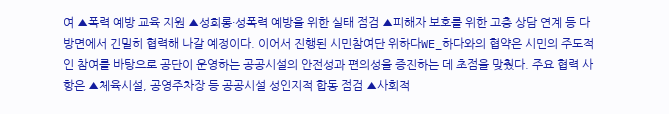여 ▲폭력 예방 교육 지원 ▲성희롱·성폭력 예방을 위한 실태 점검 ▲피해자 보호를 위한 고충 상담 연계 등 다방면에서 긴밀히 협력해 나갈 예정이다. 이어서 진행된 시민참여단 위하다WE_하다와의 협약은 시민의 주도적인 참여를 바탕으로 공단이 운영하는 공공시설의 안전성과 편의성을 증진하는 데 초점을 맞췄다. 주요 협력 사항은 ▲체육시설, 공영주차장 등 공공시설 성인지적 합동 점검 ▲사회적